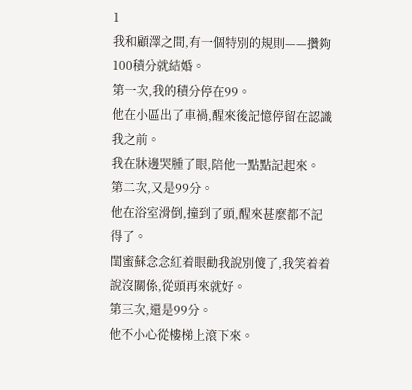1
我和顧澤之間,有一個特別的規則——攢夠100積分就結婚。
第一次,我的積分停在99。
他在小區出了車禍,醒來後記憶停留在認識我之前。
我在牀邊哭腫了眼,陪他一點點記起來。
第二次,又是99分。
他在浴室滑倒,撞到了頭,醒來甚麼都不記得了。
閨蜜蘇念念紅着眼勸我說別傻了,我笑着着說沒關係,從頭再來就好。
第三次,還是99分。
他不小心從樓梯上滾下來。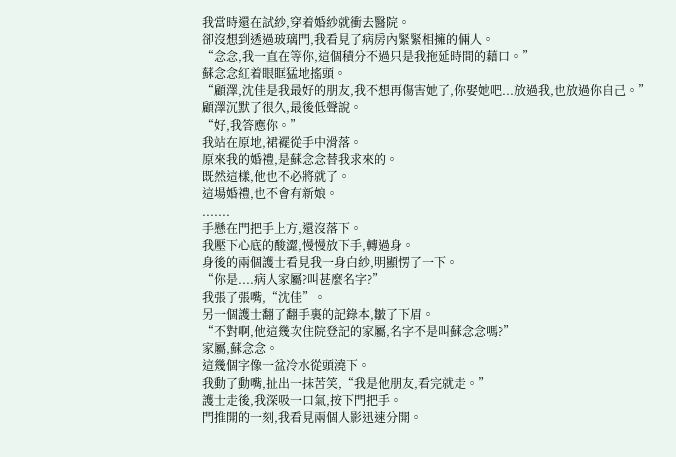我當時還在試紗,穿着婚紗就衝去醫院。
卻沒想到透過玻璃門,我看見了病房內緊緊相擁的倆人。
“念念,我一直在等你,這個積分不過只是我拖延時間的藉口。”
蘇念念紅着眼眶猛地搖頭。
“顧澤,沈佳是我最好的朋友,我不想再傷害她了,你娶她吧...放過我,也放過你自己。”
顧澤沉默了很久,最後低聲說。
“好,我答應你。”
我站在原地,裙襬從手中滑落。
原來我的婚禮,是蘇念念替我求來的。
既然這樣,他也不必將就了。
這場婚禮,也不會有新娘。
.......
手懸在門把手上方,還沒落下。
我壓下心底的酸澀,慢慢放下手,轉過身。
身後的兩個護士看見我一身白紗,明顯愣了一下。
“你是....病人家屬?叫甚麼名字?”
我張了張嘴,“沈佳”。
另一個護士翻了翻手裏的記錄本,皺了下眉。
“不對啊,他這幾次住院登記的家屬,名字不是叫蘇念念嗎?”
家屬,蘇念念。
這幾個字像一盆冷水從頭澆下。
我動了動嘴,扯出一抹苦笑,“我是他朋友,看完就走。”
護士走後,我深吸一口氣,按下門把手。
門推開的一刻,我看見兩個人影迅速分開。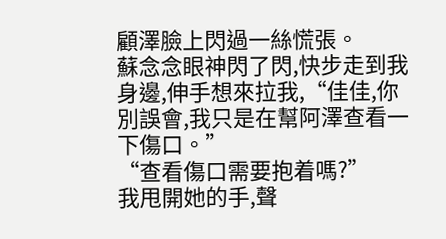顧澤臉上閃過一絲慌張。
蘇念念眼神閃了閃,快步走到我身邊,伸手想來拉我,“佳佳,你別誤會,我只是在幫阿澤查看一下傷口。”
“查看傷口需要抱着嗎?”
我甩開她的手,聲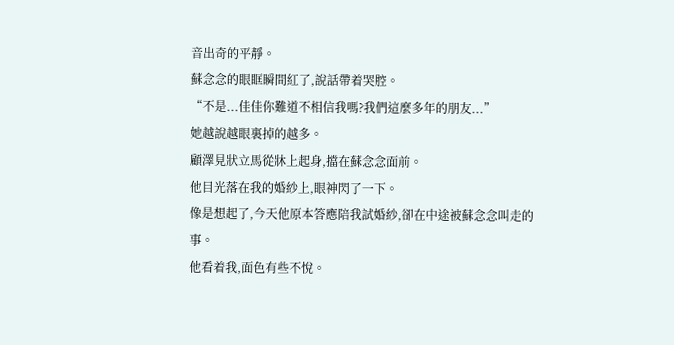音出奇的平靜。
蘇念念的眼眶瞬間紅了,說話帶着哭腔。
“不是...佳佳你難道不相信我嗎?我們這麼多年的朋友...”
她越說越眼裏掉的越多。
顧澤見狀立馬從牀上起身,擋在蘇念念面前。
他目光落在我的婚紗上,眼神閃了一下。
像是想起了,今天他原本答應陪我試婚紗,卻在中途被蘇念念叫走的事。
他看着我,面色有些不悅。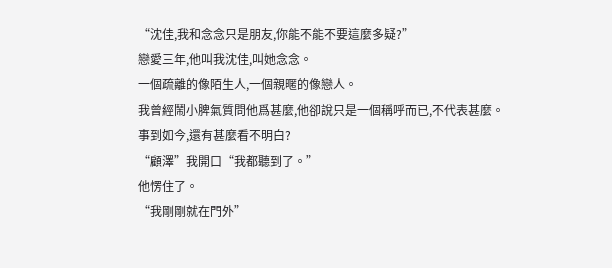“沈佳,我和念念只是朋友,你能不能不要這麼多疑?”
戀愛三年,他叫我沈佳,叫她念念。
一個疏離的像陌生人,一個親暱的像戀人。
我曾經鬧小脾氣質問他爲甚麼,他卻說只是一個稱呼而已,不代表甚麼。
事到如今,還有甚麼看不明白?
“顧澤”我開口“我都聽到了。”
他愣住了。
“我剛剛就在門外”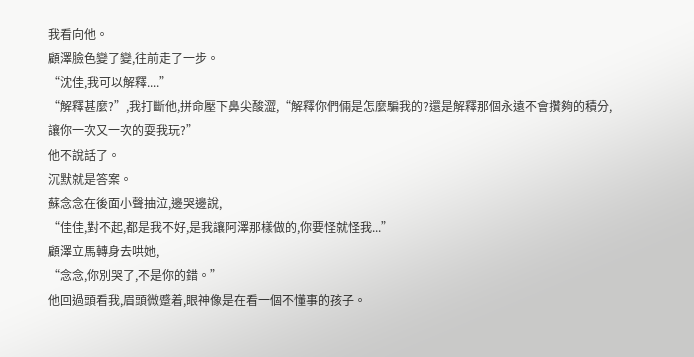我看向他。
顧澤臉色變了變,往前走了一步。
“沈佳,我可以解釋....”
“解釋甚麼?”,我打斷他,拼命壓下鼻尖酸澀,“解釋你們倆是怎麼騙我的?還是解釋那個永遠不會攢夠的積分,讓你一次又一次的耍我玩?”
他不說話了。
沉默就是答案。
蘇念念在後面小聲抽泣,邊哭邊說,
“佳佳,對不起,都是我不好,是我讓阿澤那樣做的,你要怪就怪我...”
顧澤立馬轉身去哄她,
“念念,你別哭了,不是你的錯。”
他回過頭看我,眉頭微蹙着,眼神像是在看一個不懂事的孩子。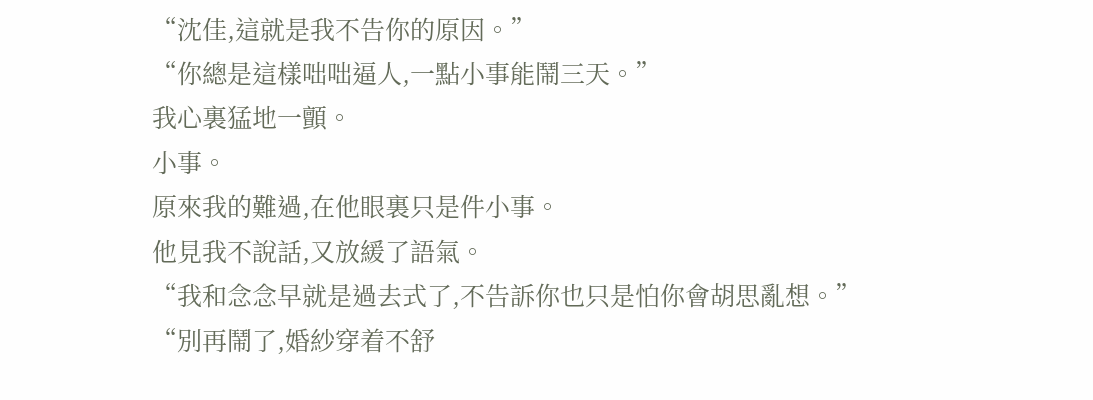“沈佳,這就是我不告你的原因。”
“你總是這樣咄咄逼人,一點小事能鬧三天。”
我心裏猛地一顫。
小事。
原來我的難過,在他眼裏只是件小事。
他見我不說話,又放緩了語氣。
“我和念念早就是過去式了,不告訴你也只是怕你會胡思亂想。”
“別再鬧了,婚紗穿着不舒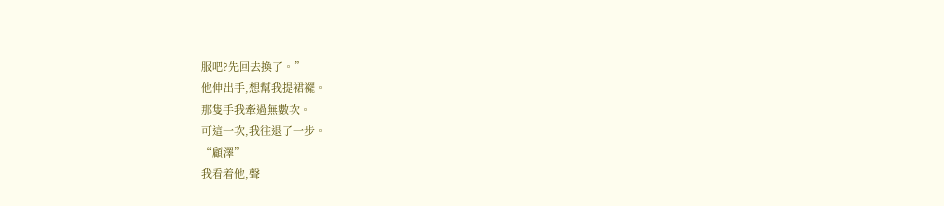服吧?先回去換了。”
他伸出手,想幫我提裙襬。
那隻手我牽過無數次。
可這一次,我往退了一步。
“顧澤”
我看着他,聲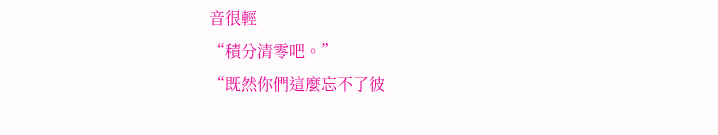音很輕
“積分清零吧。”
“既然你們這麼忘不了彼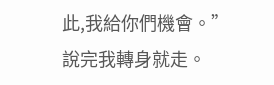此,我給你們機會。”
說完我轉身就走。